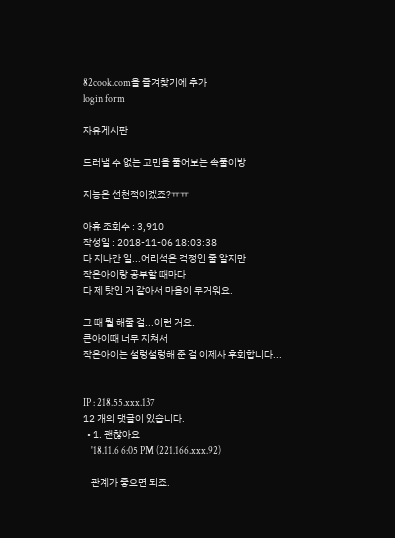82cook.com을 즐겨찾기에 추가
login form

자유게시판

드러낼 수 없는 고민을 풀어보는 속풀이방

지능은 선천적이겠죠?ㅠㅠ

아휴 조회수 : 3,910
작성일 : 2018-11-06 18:03:38
다 지나간 일...어리석은 걱정인 줄 알지만
작은아이랑 공부할 때마다
다 제 탓인 거 같아서 마음이 무거워요.

그 때 뭘 해줄 걸...이런 거요.
큰아이때 너무 지쳐서
작은아이는 설렁설렁해 준 걸 이제사 후회합니다...


IP : 218.55.xxx.137
12 개의 댓글이 있습니다.
  • 1. 괜찮아요
    '18.11.6 6:05 PM (221.166.xxx.92)

    관계가 좋으면 되죠.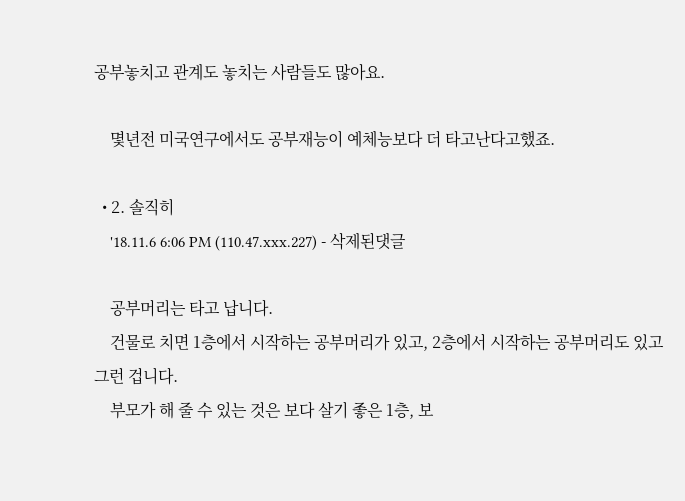공부놓치고 관계도 놓치는 사람들도 많아요.

    몇년전 미국연구에서도 공부재능이 예체능보다 더 타고난다고했죠.

  • 2. 솔직히
    '18.11.6 6:06 PM (110.47.xxx.227) - 삭제된댓글

    공부머리는 타고 납니다.
    건물로 치면 1층에서 시작하는 공부머리가 있고, 2층에서 시작하는 공부머리도 있고 그런 겁니다.
    부모가 해 줄 수 있는 것은 보다 살기 좋은 1층, 보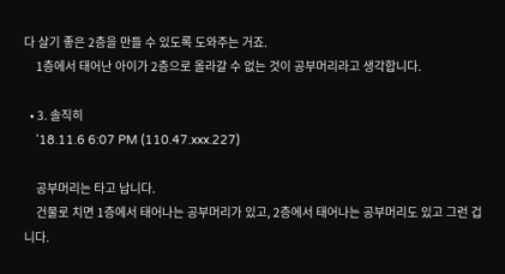다 살기 좋은 2층을 만들 수 있도록 도와주는 거죠.
    1층에서 태어난 아이가 2층으로 올라갈 수 없는 것이 공부머리라고 생각합니다.

  • 3. 솔직히
    '18.11.6 6:07 PM (110.47.xxx.227)

    공부머리는 타고 납니다.
    건물로 치면 1층에서 태어나는 공부머리가 있고, 2층에서 태어나는 공부머리도 있고 그런 겁니다.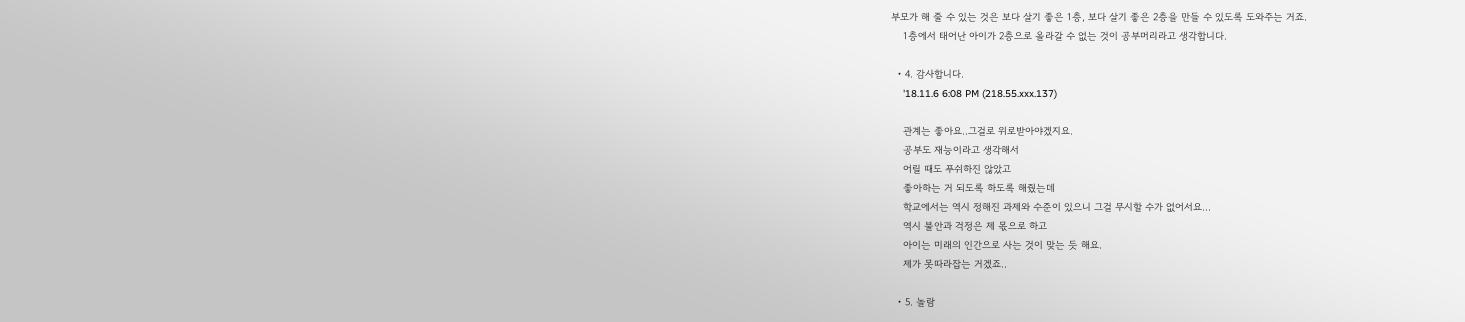부모가 해 줄 수 있는 것은 보다 살기 좋은 1층, 보다 살기 좋은 2층을 만들 수 있도록 도와주는 거죠.
    1층에서 태어난 아이가 2층으로 올라갈 수 없는 것이 공부머리라고 생각합니다.

  • 4. 감사합니다.
    '18.11.6 6:08 PM (218.55.xxx.137)

    관계는 좋아요..그걸로 위로받아야겠지요.
    공부도 재능이라고 생각해서
    어릴 때도 푸쉬하진 않았고
    좋아하는 거 되도록 하도록 해줬는데
    학교에서는 역시 정해진 과제와 수준이 있으니 그걸 무시할 수가 없어서요...
    역시 불안과 걱정은 제 몫으로 하고
    아이는 미래의 인간으로 사는 것이 맞는 듯 해요.
    제가 못따라잡는 거겠죠..

  • 5. 놀람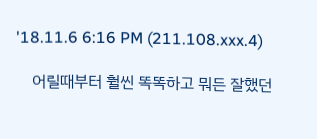'18.11.6 6:16 PM (211.108.xxx.4)

    어릴때부터 훨씬 똑똑하고 뭐든 잘했던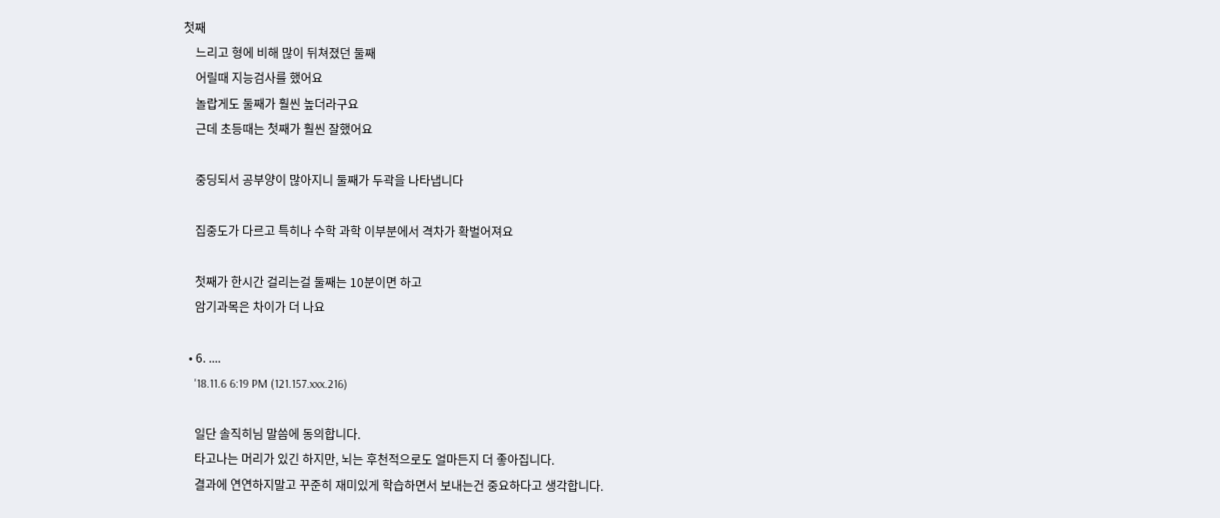첫째
    느리고 형에 비해 많이 뒤쳐졌던 둘째
    어릴때 지능검사를 했어요
    놀랍게도 둘째가 훨씬 높더라구요
    근데 초등때는 첫째가 훨씬 잘했어요

    중딩되서 공부양이 많아지니 둘째가 두곽을 나타냅니다

    집중도가 다르고 특히나 수학 과학 이부분에서 격차가 확벌어져요

    첫째가 한시간 걸리는걸 둘째는 10분이면 하고
    암기과목은 차이가 더 나요

  • 6. ....
    '18.11.6 6:19 PM (121.157.xxx.216)

    일단 솔직히님 말씀에 동의합니다.
    타고나는 머리가 있긴 하지만, 뇌는 후천적으로도 얼마든지 더 좋아집니다.
    결과에 연연하지말고 꾸준히 재미있게 학습하면서 보내는건 중요하다고 생각합니다.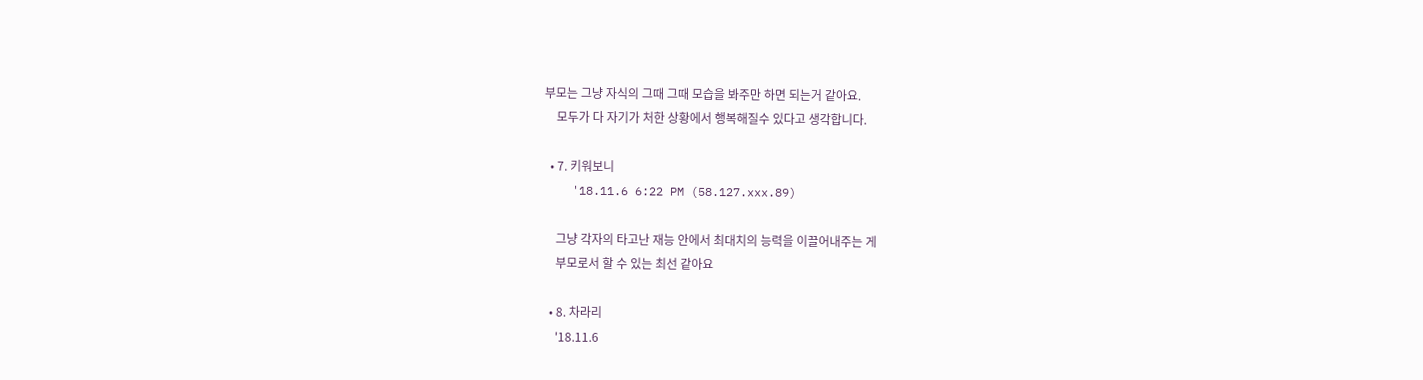부모는 그냥 자식의 그때 그때 모습을 봐주만 하면 되는거 같아요.
    모두가 다 자기가 처한 상황에서 행복해질수 있다고 생각합니다.

  • 7. 키워보니
    '18.11.6 6:22 PM (58.127.xxx.89)

    그냥 각자의 타고난 재능 안에서 최대치의 능력을 이끌어내주는 게
    부모로서 할 수 있는 최선 같아요

  • 8. 차라리
    '18.11.6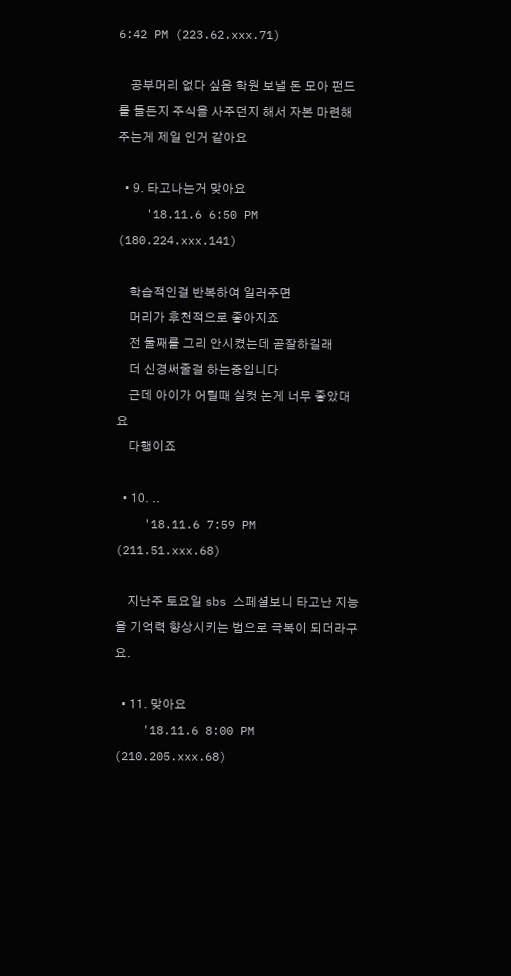6:42 PM (223.62.xxx.71)

    공부머리 없다 싶음 학원 보낼 돈 모아 펀드를 들든지 주식을 사주던지 해서 자본 마련해주는게 제일 인거 같아요

  • 9. 타고나는거 맞아요
    '18.11.6 6:50 PM (180.224.xxx.141)

    학습적인걸 반복하여 일러주면
    머리가 후천적으로 좋아지죠
    전 둘째를 그리 안시켰는데 곧잘하길래
    더 신경써줄걸 하는중입니다
    근데 아이가 어릴때 실컷 논게 너무 좋았대요
    다행이죠

  • 10. ..
    '18.11.6 7:59 PM (211.51.xxx.68)

    지난주 토요일 sbs 스페셜보니 타고난 지능을 기억력 향상시키는 법으로 극복이 되더라구요.

  • 11. 맞아요
    '18.11.6 8:00 PM (210.205.xxx.68)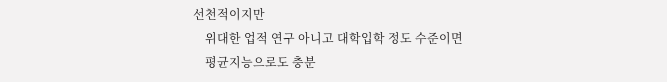선천적이지만
    위대한 업적 연구 아니고 대학입학 정도 수준이면
    평균지능으로도 충분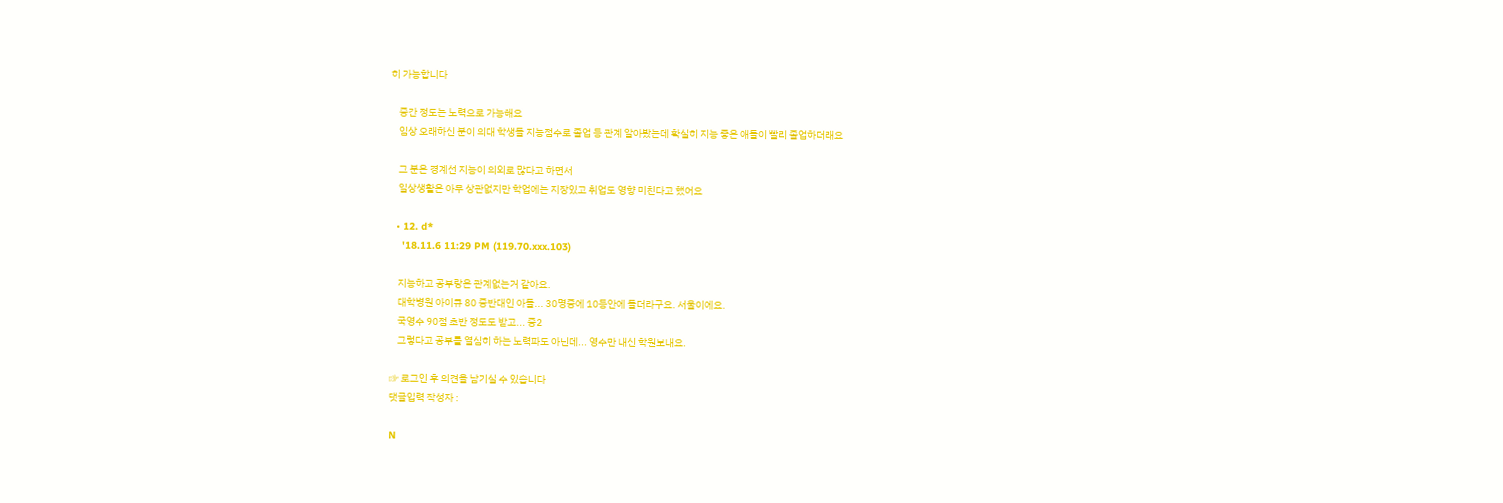히 가능합니다

    중간 정도는 노력으로 가능해요
    임상 오래하신 분이 의대 학생들 지능점수로 졸업 등 관계 알아봤는데 확실히 지능 좋은 애들이 빨리 졸업하더래요

    그 분은 경계선 지능이 의외로 많다고 하면서
    일상생활은 아무 상관없지만 학업에는 지장있고 취업도 영향 미친다고 했어요

  • 12. d*
    '18.11.6 11:29 PM (119.70.xxx.103)

    지능하고 공부랑은 관계없는거 같아요.
    대학병원 아이큐 80 중반대인 아들... 30명중에 10등안에 들더라구요. 서울이에요.
    국영수 90점 초반 정도도 받고... 중2
    그렇다고 공부를 열심히 하는 노력파도 아닌데... 영수만 내신 학원보내요.

☞ 로그인 후 의견을 남기실 수 있습니다
댓글입력 작성자 :

N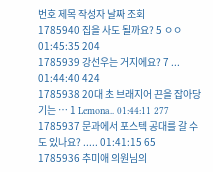번호 제목 작성자 날짜 조회
1785940 집을 사도 될까요? 5 ㅇㅇ 01:45:35 204
1785939 강선우는 거지에요? 7 ... 01:44:40 424
1785938 20대 초 브래지어 끈을 잡아당기는 … 1 Lemona.. 01:44:11 277
1785937 문과에서 포스텍 공대를 갈 수도 있나요? ..... 01:41:15 65
1785936 추미애 의원님의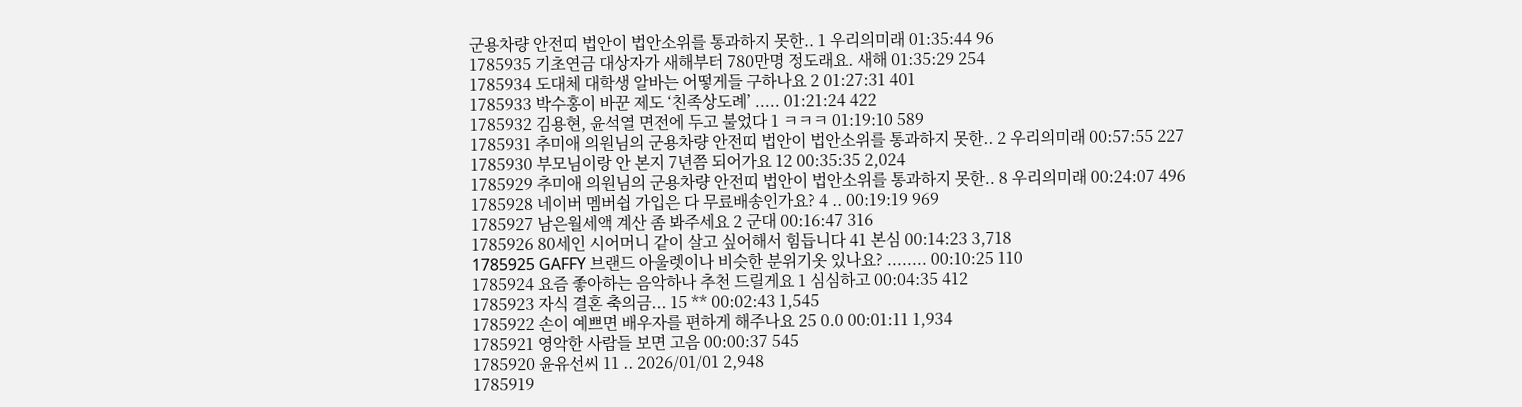군용차량 안전띠 법안이 법안소위를 통과하지 못한.. 1 우리의미래 01:35:44 96
1785935 기초연금 대상자가 새해부터 780만명 정도래요. 새해 01:35:29 254
1785934 도대체 대학생 알바는 어떻게들 구하나요 2 01:27:31 401
1785933 박수홍이 바꾼 제도 ‘친족상도례’ ..... 01:21:24 422
1785932 김용현, 윤석열 면전에 두고 불었다 1 ㅋㅋㅋ 01:19:10 589
1785931 추미애 의원님의 군용차량 안전띠 법안이 법안소위를 통과하지 못한.. 2 우리의미래 00:57:55 227
1785930 부모님이랑 안 본지 7년쯤 되어가요 12 00:35:35 2,024
1785929 추미애 의원님의 군용차량 안전띠 법안이 법안소위를 통과하지 못한.. 8 우리의미래 00:24:07 496
1785928 네이버 멤버쉽 가입은 다 무료배송인가요? 4 .. 00:19:19 969
1785927 남은월세액 계산 좀 봐주세요 2 군대 00:16:47 316
1785926 80세인 시어머니 같이 살고 싶어해서 힘듭니다 41 본심 00:14:23 3,718
1785925 GAFFY 브랜드 아울렛이나 비슷한 분위기옷 있나요? ........ 00:10:25 110
1785924 요즘 좋아하는 음악하나 추천 드릴게요 1 심심하고 00:04:35 412
1785923 자식 결혼 축의금... 15 ** 00:02:43 1,545
1785922 손이 예쁘면 배우자를 편하게 해주나요 25 0.0 00:01:11 1,934
1785921 영악한 사람들 보면 고음 00:00:37 545
1785920 윤유선씨 11 .. 2026/01/01 2,948
1785919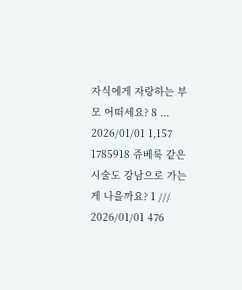자식에게 자랑하는 부모 어떠세요? 8 ... 2026/01/01 1,157
1785918 쥬베룩 같은 시술도 강남으로 가는게 나을까요? 1 /// 2026/01/01 476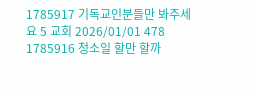1785917 기독교인분들만 봐주세요 5 교회 2026/01/01 478
1785916 청소일 할만 할까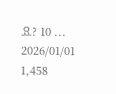요? 10 ... 2026/01/01 1,458